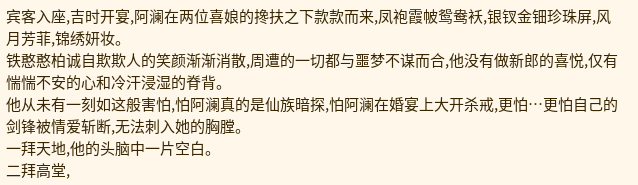宾客入座,吉时开宴,阿澜在两位喜娘的搀扶之下款款而来,凤袍霞帔鸳鸯袄,银钗金钿珍珠屏,风月芳菲,锦绣妍妆。
铁憨憨柏诚自欺欺人的笑颜渐渐消散,周遭的一切都与噩梦不谋而合,他没有做新郎的喜悦,仅有惴惴不安的心和冷汗浸湿的脊背。
他从未有一刻如这般害怕,怕阿澜真的是仙族暗探,怕阿澜在婚宴上大开杀戒,更怕…更怕自己的剑锋被情爱斩断,无法刺入她的胸膛。
一拜天地,他的头脑中一片空白。
二拜高堂,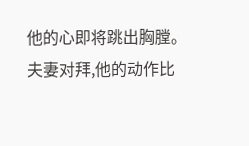他的心即将跳出胸膛。
夫妻对拜,他的动作比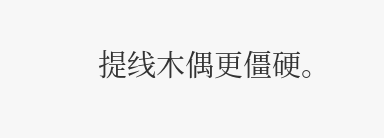提线木偶更僵硬。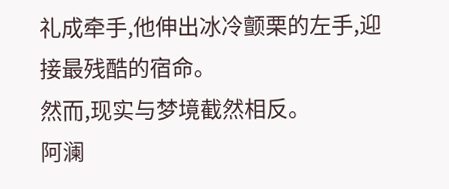礼成牵手,他伸出冰冷颤栗的左手,迎接最残酷的宿命。
然而,现实与梦境截然相反。
阿澜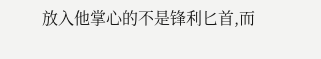放入他掌心的不是锋利匕首,而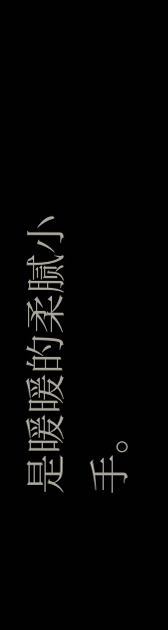是暖暖的柔腻小手。